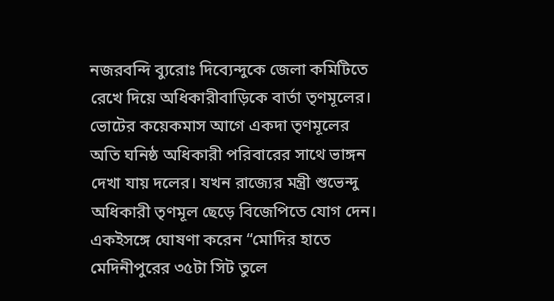নজরবন্দি ব্যুরোঃ দিব্যেন্দুকে জেলা কমিটিতে রেখে দিয়ে অধিকারীবাড়িকে বার্তা তৃণমূলের। ভোটের কয়েকমাস আগে একদা তৃণমূলের অতি ঘনিষ্ঠ অধিকারী পরিবারের সাথে ভাঙ্গন দেখা যায় দলের। যখন রাজ্যের মন্ত্রী শুভেন্দু অধিকারী তৃণমূল ছেড়ে বিজেপিতে যোগ দেন। একইসঙ্গে ঘোষণা করেন “মোদির হাতে মেদিনীপুরের ৩৫টা সিট তুলে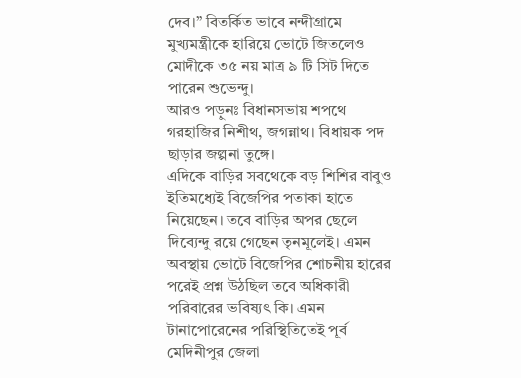দেব।” বিতর্কিত ভাবে নন্দীগ্রামে মুখ্যমন্ত্রীকে হারিয়ে ভোটে জিতলেও মোদীকে ৩৫ নয় মাত্র ৯ টি সিট দিতে পারেন শুভেন্দু।
আরও পড়ুনঃ বিধানসভায় শপথে গরহাজির নিশীথ, জগন্নাথ। বিধায়ক পদ ছাড়ার জল্পনা তুঙ্গে।
এদিকে বাড়ির সবথেকে বড় শিশির বাবুও ইতিমধ্যেই বিজেপির পতাকা হাতে নিয়েছেন। তবে বাড়ির অপর ছেলে দিব্যেন্দু রয়ে গেছেন তৃনমূলেই। এমন অবস্থায় ভোটে বিজেপির শোচনীয় হারের পরেই প্রশ্ন উঠছিল তবে অধিকারী পরিবারের ভবিষ্যৎ কি। এমন টানাপোরেনের পরিস্থিতিতেই পূর্ব মেদিনীপুর জেলা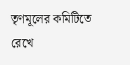তৃণমূলের কমিটিতে রেখে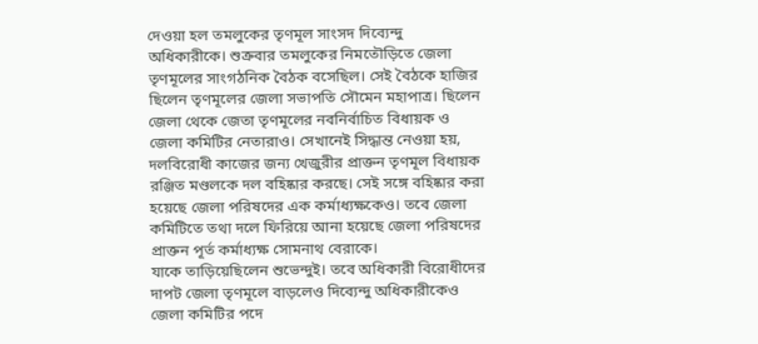দেওয়া হল তমলুকের তৃণমূল সাংসদ দিব্যেন্দু অধিকারীকে। শুক্রবার তমলুকের নিমতৌড়িতে জেলা তৃণমূলের সাংগঠনিক বৈঠক বসেছিল। সেই বৈঠকে হাজির ছিলেন তৃণমূলের জেলা সভাপতি সৌমেন মহাপাত্র। ছিলেন জেলা থেকে জেতা তৃণমূলের নবনির্বাচিত বিধায়ক ও জেলা কমিটির নেতারাও। সেখানেই সিদ্ধান্ত নেওয়া হয়, দলবিরোধী কাজের জন্য খেজুরীর প্রাক্তন তৃণমূল বিধায়ক রঞ্জিত মণ্ডলকে দল বহিষ্কার করছে। সেই সঙ্গে বহিষ্কার করা হয়েছে জেলা পরিষদের এক কর্মাধ্যক্ষকেও। তবে জেলা কমিটিতে তথা দলে ফিরিয়ে আনা হয়েছে জেলা পরিষদের প্রাক্তন পূর্ত কর্মাধ্যক্ষ সোমনাথ বেরাকে।
যাকে তাড়িয়েছিলেন শুভেন্দুই। তবে অধিকারী বিরোধীদের দাপট জেলা তৃণমূলে বাড়লেও দিব্যেন্দু অধিকারীকেও জেলা কমিটির পদে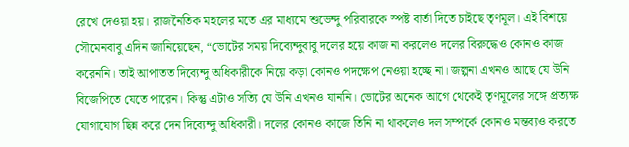রেখে দেওয়া হয়। রাজনৈতিক মহলের মতে এর মাধ্যমে শুভেন্দু পরিবারকে স্পষ্ট বার্তা দিতে চাইছে তৃণমূল। এই বিশয়ে সৌমেনবাবু এদিন জানিয়েছেন, “ভোটের সময় দিব্যেন্দুবাবু দলের হয়ে কাজ না করলেও দলের বিরুদ্ধেও কোনও কাজ করেননি। তাই আপাতত দিব্যেন্দু অধিকারীকে নিয়ে কড়া কোনও পদক্ষেপ নেওয়া হচ্ছে না। জল্পনা এখনও আছে যে উনি বিজেপিতে যেতে পারেন। কিন্তু এটাও সত্যি যে উনি এখনও যাননি। ভোটের অনেক আগে থেকেই তৃণমূলের সঙ্গে প্রত্যক্ষ যোগাযোগ ছিন্ন করে দেন দিব্যেন্দু অধিকারী। দলের কোনও কাজে তিনি না থাকলেও দল সম্পর্কে কোনও মন্তব্যও করতে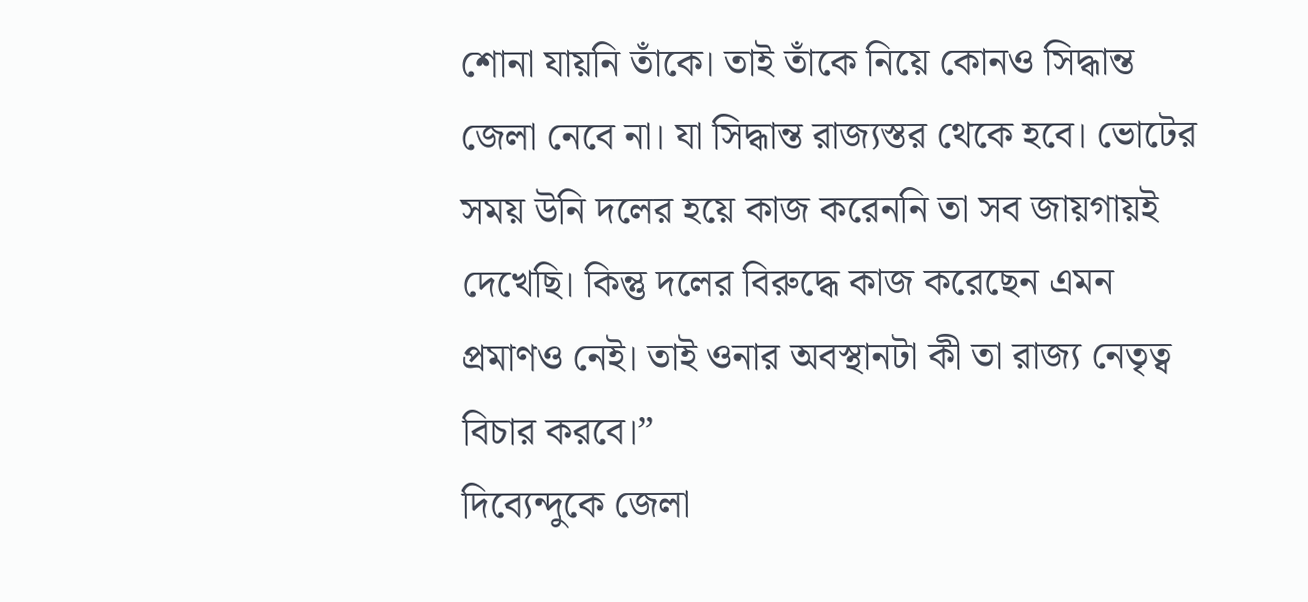শোনা যায়নি তাঁকে। তাই তাঁকে নিয়ে কোনও সিদ্ধান্ত জেলা নেবে না। যা সিদ্ধান্ত রাজ্যস্তর থেকে হবে। ভোটের সময় উনি দলের হয়ে কাজ করেননি তা সব জায়গায়ই দেখেছি। কিন্তু দলের বিরুদ্ধে কাজ করেছেন এমন প্রমাণও নেই। তাই ওনার অবস্থানটা কী তা রাজ্য নেতৃত্ব বিচার করবে।”
দিব্যেন্দুকে জেলা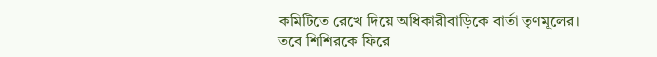কমিটিতে রেখে দিয়ে অধিকারীবাড়িকে বার্তা তৃণমূলের। তবে শিশিরকে ফিরে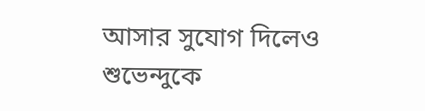আসার সুযোগ দিলেও শুভেন্দুকে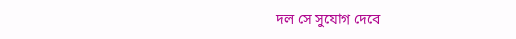দল সে সুযোগ দেবে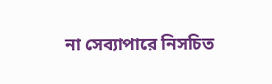না সেব্যাপারে নিসচিত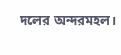দলের অন্দরমহল।